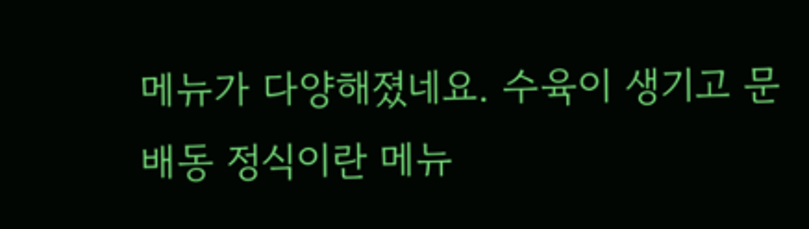메뉴가 다양해졌네요. 수육이 생기고 문배동 정식이란 메뉴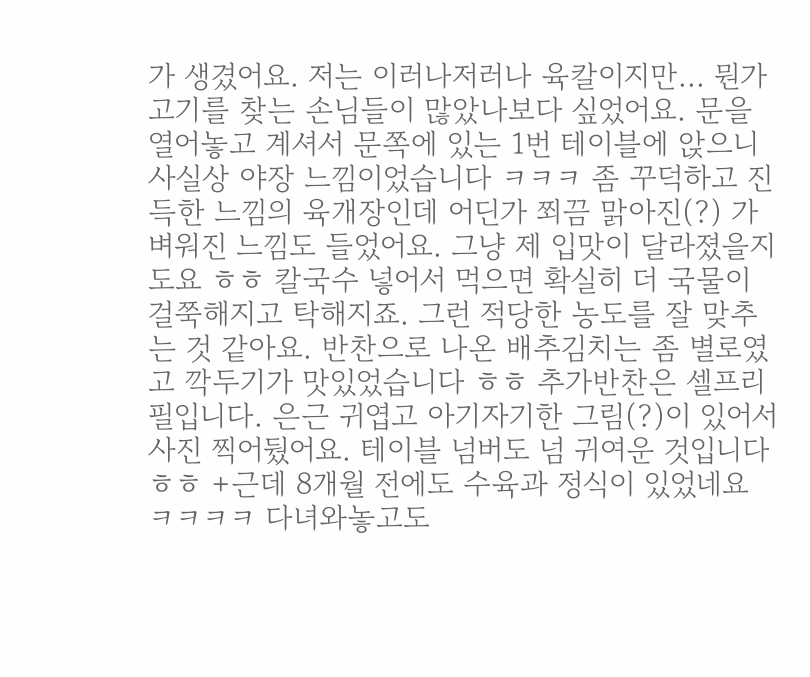가 생겼어요. 저는 이러나저러나 육칼이지만... 뭔가 고기를 찾는 손님들이 많았나보다 싶었어요. 문을 열어놓고 계셔서 문쪽에 있는 1번 테이블에 앉으니 사실상 야장 느낌이었습니다 ㅋㅋㅋ 좀 꾸덕하고 진득한 느낌의 육개장인데 어딘가 쬐끔 맑아진(?) 가벼워진 느낌도 들었어요. 그냥 제 입맛이 달라졌을지도요 ㅎㅎ 칼국수 넣어서 먹으면 확실히 더 국물이 걸쭉해지고 탁해지죠. 그런 적당한 농도를 잘 맞추는 것 같아요. 반찬으로 나온 배추김치는 좀 별로였고 깍두기가 맛있었습니다 ㅎㅎ 추가반찬은 셀프리필입니다. 은근 귀엽고 아기자기한 그림(?)이 있어서 사진 찍어뒀어요. 테이블 넘버도 넘 귀여운 것입니다 ㅎㅎ +근데 8개월 전에도 수육과 정식이 있었네요 ㅋㅋㅋㅋ 다녀와놓고도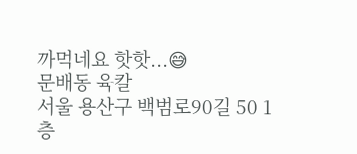까먹네요 핫핫...😅
문배동 육칼
서울 용산구 백범로90길 50 1층